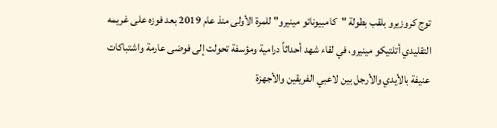توج كروزيرو بلقب بطولة "كامبيوناتو مينيرو" للمرة الأولى منذ عام 2019 بعد فوزه على غريمه التقليدي أتلتيكو مينيرو، في لقاء شهد أحداثاً درامية ومؤسفة تحولت إلى فوضى عارمة واشتباكات عنيفة بالأيدي والأرجل بين لاعبي الفريقين والأجهزة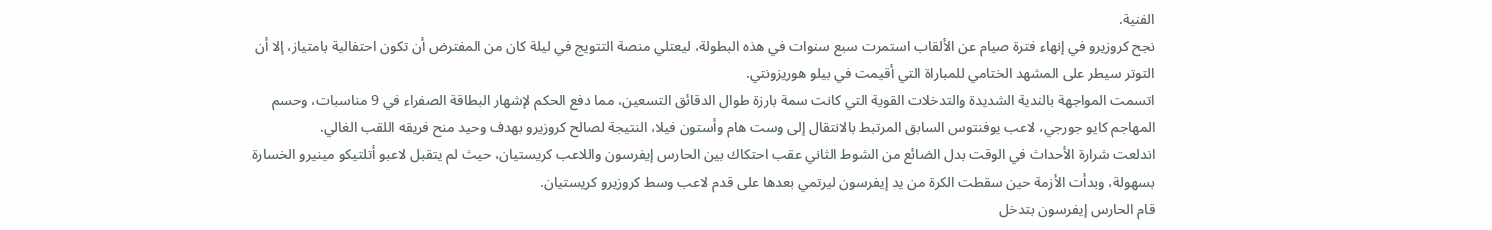الفنية.
نجح كروزيرو في إنهاء فترة صيام عن الألقاب استمرت سبع سنوات في هذه البطولة، ليعتلي منصة التتويج في ليلة كان من المفترض أن تكون احتفالية بامتياز، إلا أن التوتر سيطر على المشهد الختامي للمباراة التي أقيمت في بيلو هوريزونتي.
اتسمت المواجهة بالندية الشديدة والتدخلات القوية التي كانت سمة بارزة طوال الدقائق التسعين، مما دفع الحكم لإشهار البطاقة الصفراء في 9 مناسبات، وحسم المهاجم كايو جورجي، لاعب يوفنتوس السابق المرتبط بالانتقال إلى وست هام وأستون فيلا، النتيجة لصالح كروزيرو بهدف وحيد منح فريقه اللقب الغالي.
اندلعت شرارة الأحداث في الوقت بدل الضائع من الشوط الثاني عقب احتكاك بين الحارس إيفرسون واللاعب كريستيان، حيث لم يتقبل لاعبو أتلتيكو مينيرو الخسارة بسهولة، وبدأت الأزمة حين سقطت الكرة من يد إيفرسون ليرتمي بعدها على قدم لاعب وسط كروزيرو كريستيان.
قام الحارس إيفرسون بتدخل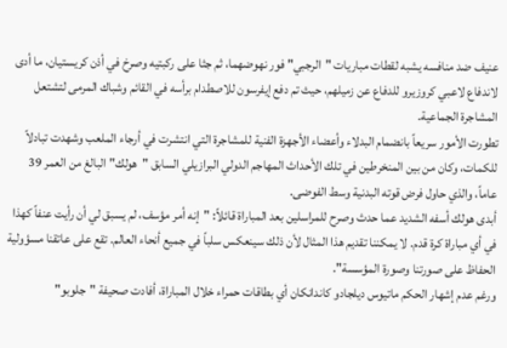عنيف ضد منافسه يشبه لقطات مباريات "الرجبي" فور نهوضهما، ثم جثا على ركبتيه وصرخ في أذن كريستيان، ما أدى لاندفاع لاعبي كروزيرو للدفاع عن زميلهم، حيث تم دفع إيفرسون للاصطدام برأسه في القائم وشباك المرمى لتشتعل المشاجرة الجماعية.
تطورت الأمور سريعاً بانضمام البدلاء وأعضاء الأجهزة الفنية للمشاجرة التي انتشرت في أرجاء الملعب وشهدت تبادلاً للكمات، وكان من بين المنخرطين في تلك الأحداث المهاجم الدولي البرازيلي السابق "هولك" البالغ من العمر 39 عاماً، والذي حاول فرض قوته البدنية وسط الفوضى.
أبدى هولك أسفه الشديد عما حدث وصرح للمراسلين بعد المباراة قائلاً: "إنه أمر مؤسف، لم يسبق لي أن رأيت عنفاً كهذا في أي مباراة كرة قدم. لا يمكننا تقديم هذا المثال لأن ذلك سينعكس سلباً في جميع أنحاء العالم. تقع على عاتقنا مسؤولية الحفاظ على صورتنا وصورة المؤسسة".
ورغم عدم إشهار الحكم ماتيوس ديلجادو كاندانكان أي بطاقات حمراء خلال المباراة، أفادت صحيفة "جلوبو"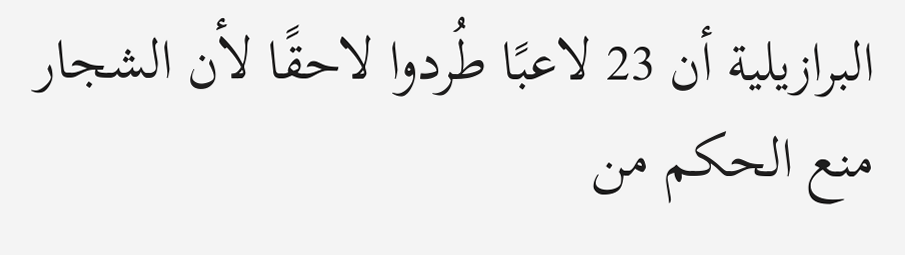البرازيلية أن 23 لاعبًا طُردوا لاحقًا لأن الشجار منع الحكم من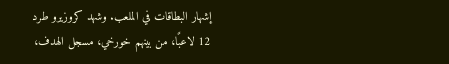إشهار البطاقات في الملعب. وشهد كروزيرو طرد 12 لاعبًا، من بينهم خورخي، مسجل الهدف،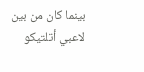بينما كان من بين لاعبي أتلتيكو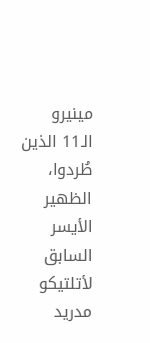مينيرو الـ11 الذين طُردوا، الظهير الأيسر السابق لأتلتيكو مدريد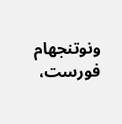ونوتنجهام فورست،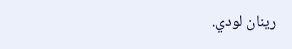رينان لودي.